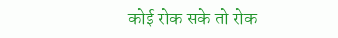कोई रोक सके तो रोक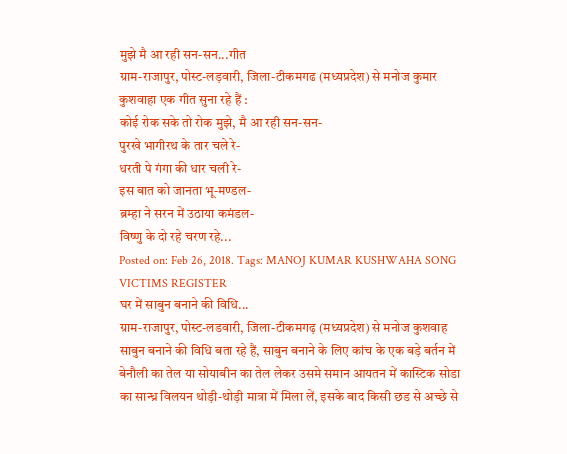मुझे मै आ रही सन-सन...गीत
ग्राम-राजापुर, पोस्ट-लड़वारी, जिला-टीकमगढ (मध्यप्रदेश) से मनोज कुमार कुशवाहा एक गीत सुना रहे हैं :
कोई रोक सके तो रोक मुझे, मै आ रही सन-सन-
पुरखे भागीरथ के तार चले रे-
धरती पे गंगा की धार चली रे-
इस बात को जानता भू-मण्डल-
ब्रम्हा ने सरन में उठाया कमंडल-
विष्णु के दो रहे चरण रहे...
Posted on: Feb 26, 2018. Tags: MANOJ KUMAR KUSHWAHA SONG VICTIMS REGISTER
घर में साबुन बनाने की विधि...
ग्राम-राजापुर, पोस्ट-लडवारी, जिला-टीकमगढ़ (मध्यप्रदेश) से मनोज कुशवाह साबुन बनाने की विधि बता रहे हैं, साबुन बनाने के लिए कांच के एक बड़े बर्तन में बेनौली का तेल या सोयाबीन का तेल लेकर उसमे समान आयतन में कास्टिक सोडा का सान्ध्र विलयन थोड़ी-थोड़ी मात्रा में मिला लें, इसके बाद किसी छड से अच्छे से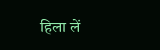हिला लें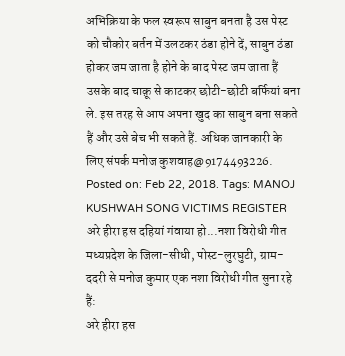अभिक्रिया के फल स्वरूप साबुन बनता है उस पेस्ट को चौकोर बर्तन में उलटकर ठंडा होने दें, साबुन ठंडा होकर जम जाता है होने के बाद पेस्ट जम जाता हैं उसके बाद चाक़ू से काटकर छोटी-छोटी बर्फियां बना ले. इस तरह से आप अपना खुद का साबुन बना सकते हैं और उसे बेच भी सकते हैं. अधिक जानकारी के लिए संपर्क मनोज कुशवाह@9174493226.
Posted on: Feb 22, 2018. Tags: MANOJ KUSHWAH SONG VICTIMS REGISTER
अरे हीरा हस दहियां गंवाया हो...नशा विरोधी गीत
मध्यप्रदेश के जिला-सीधी, पोस्ट-लुरघुटी, ग्राम-ददरी से मनोज कुमार एक नशा विरोधी गीत सुना रहे हैं:
अरे हीरा हस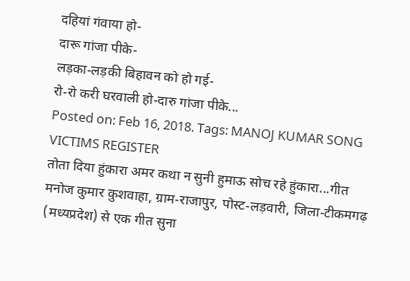दहियां गंवाया हो-
दारू गांजा पीके-
लड़का-लड़की बिहावन को हो गई-
रो-रो करी घरवाली हो-दारु गांजा पीके...
Posted on: Feb 16, 2018. Tags: MANOJ KUMAR SONG VICTIMS REGISTER
तोता दिया हुंकारा अमर कथा न सुनी हुमाऊ सोच रहे हुंकारा...गीत
मनोज कुमार कुशवाहा, ग्राम-राजापुर, पोस्ट-लड़वारी, जिला-टीकमगढ़ (मध्यप्रदेश) से एक गीत सुना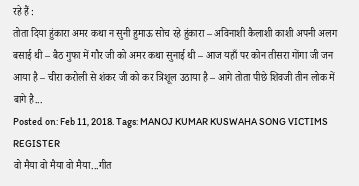रहे हैं :
तोता दिया हुंकारा अमर कथा न सुनी हुमाऊ सोच रहे हुंकारा – अविनाशी कैलाशी काशी अपनी अलग बसाई थी – बैठ गुफा में गौर जी को अमर कथा सुनाई थी – आज यहाँ पर कोन तीसरा गोंगा जी जन आया है – चीरा करोली से शंकर जी को कर त्रिशूल उठाया है – आगे तोता पीछे शिवजी तीन लोक में बागे है...
Posted on: Feb 11, 2018. Tags: MANOJ KUMAR KUSWAHA SONG VICTIMS REGISTER
वो मैया वो मैया वो मैया...गीत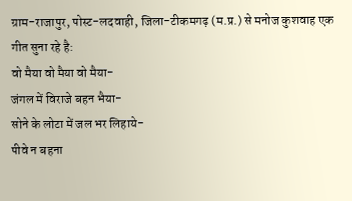ग्राम-राजापुर, पोस्ट-लदवाही, जिला-टीकमगढ़ (म.प्र.) से मनोज कुशवाह एक गीत सुना रहे है:
वो मैया वो मैया वो मैया-
जंगल में विराजे बहन भैया-
सोने के लोटा में जल भर लिहाये-
पीवे न बहना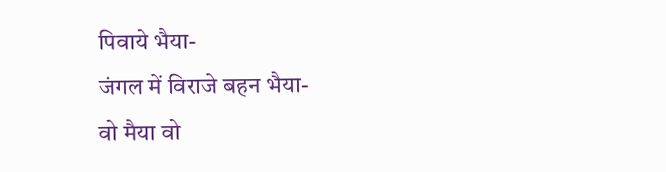पिवाये भैया-
जंगल में विराजे बहन भैया-
वो मैया वो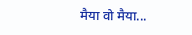मैया वो मैया...